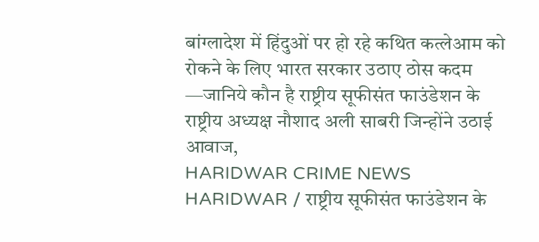बांग्लादेश में हिंदुओं पर हो रहे कथित कत्लेआम को रोकने के लिए भारत सरकार उठाए ठोस कदम —जानिये कौन है राष्ट्रीय सूफीसंत फाउंडेशन के राष्ट्रीय अध्यक्ष नौशाद अली साबरी जिन्होंने उठाई आवाज,
HARIDWAR CRIME NEWS
HARIDWAR / राष्ट्रीय सूफीसंत फाउंडेशन के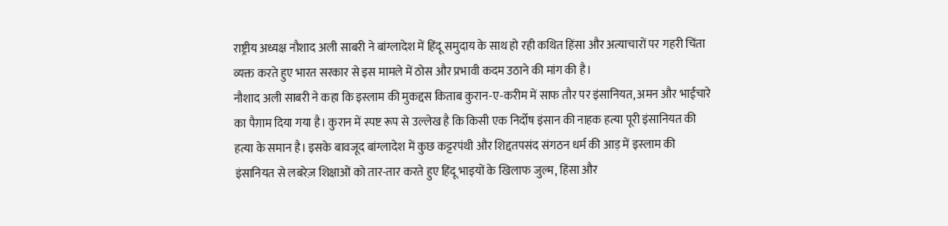राष्ट्रीय अध्यक्ष नौशाद अली साबरी ने बांग्लादेश में हिंदू समुदाय के साथ हो रही कथित हिंसा और अत्याचारों पर गहरी चिंता व्यक्त करते हुए भारत सरकार से इस मामले में ठोस और प्रभावी कदम उठाने की मांग की है।
नौशाद अली साबरी ने कहा कि इस्लाम की मुकद्दस किताब कुरान-ए-करीम में साफ तौर पर इंसानियत, अमन और भाईचारे का पैग़ाम दिया गया है। कुरान में स्पष्ट रूप से उल्लेख है कि किसी एक निर्दोष इंसान की नाहक हत्या पूरी इंसानियत की हत्या के समान है। इसके बावजूद बांग्लादेश में कुछ कट्टरपंथी और शिद्दतपसंद संगठन धर्म की आड़ में इस्लाम की इंसानियत से लबरेज़ शिक्षाओं को तार-तार करते हुए हिंदू भाइयों के खिलाफ जुल्म, हिंसा और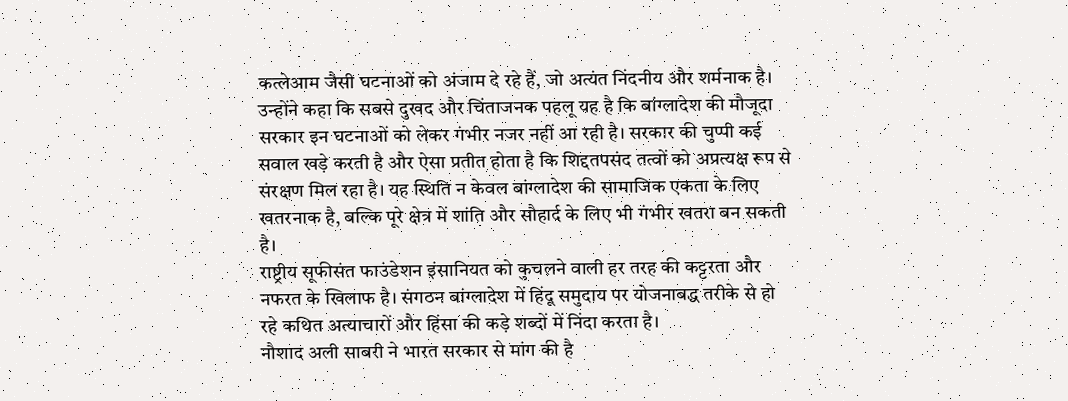कत्लेआम जैसी घटनाओं को अंजाम दे रहे हैं, जो अत्यंत निंदनीय और शर्मनाक है।
उन्होंने कहा कि सबसे दुखद और चिंताजनक पहलू यह है कि बांग्लादेश की मौजूदा सरकार इन घटनाओं को लेकर गंभीर नजर नहीं आ रही है। सरकार की चुप्पी कई सवाल खड़े करती है और ऐसा प्रतीत होता है कि शिद्दतपसंद तत्वों को अप्रत्यक्ष रूप से संरक्षण मिल रहा है। यह स्थिति न केवल बांग्लादेश की सामाजिक एकता के लिए खतरनाक है, बल्कि पूरे क्षेत्र में शांति और सौहार्द के लिए भी गंभीर खतरा बन सकती है।
राष्ट्रीय सूफीसंत फाउंडेशन इंसानियत को कुचलने वाली हर तरह की कट्टरता और नफरत के खिलाफ है। संगठन बांग्लादेश में हिंदू समुदाय पर योजनाबद्ध तरीके से हो रहे कथित अत्याचारों और हिंसा की कड़े शब्दों में निंदा करता है।
नौशाद अली साबरी ने भारत सरकार से मांग की है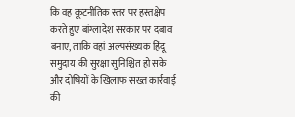कि वह कूटनीतिक स्तर पर हस्तक्षेप करते हुए बांग्लादेश सरकार पर दबाव बनाए, ताकि वहां अल्पसंख्यक हिंदू समुदाय की सुरक्षा सुनिश्चित हो सके और दोषियों के खिलाफ सख्त कार्रवाई की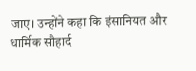जाए। उन्होंने कहा कि इंसानियत और धार्मिक सौहार्द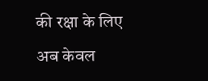की रक्षा के लिए अब केवल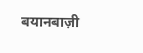बयानबाज़ी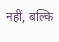नहीं, बल्कि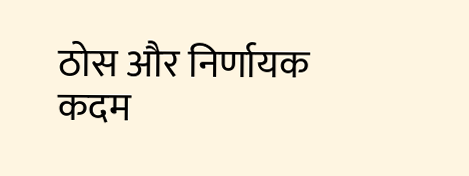ठोस और निर्णायक कदम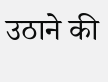उठाने की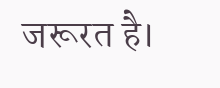जरूरत है।